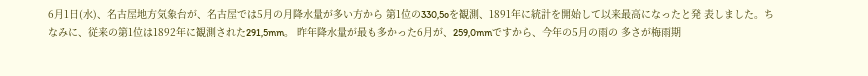6月1日(水)、名古屋地方気象台が、名古屋では5月の月降水量が多い方から 第1位の330,5oを観測、1891年に統計を開始して以来最高になったと発 表しました。ちなみに、従来の第1位は1892年に観測された291,5mm。 昨年降水量が最も多かった6月が、259,0mmですから、今年の5月の雨の 多さが梅雨期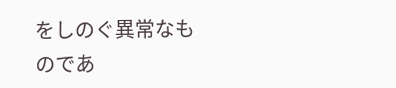をしのぐ異常なものであ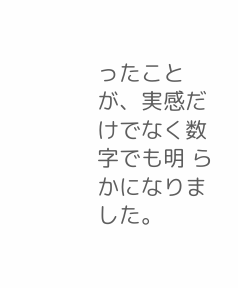ったことが、実感だけでなく数字でも明 らかになりました。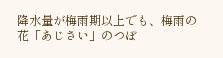降水量が梅雨期以上でも、梅雨の花「あじさい」のつぼ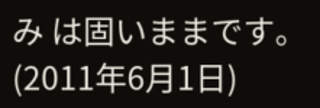み は固いままです。(2011年6月1日)